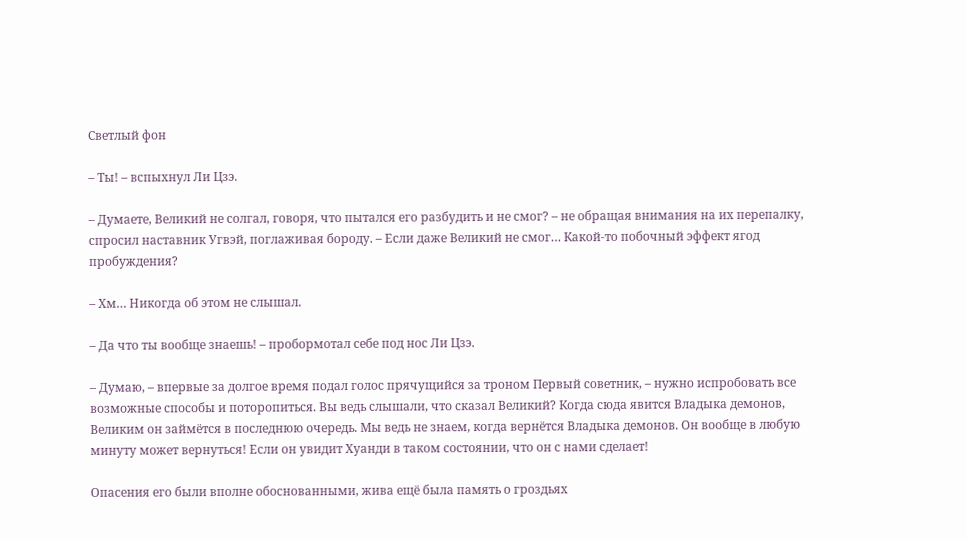Светлый фон

– Ты! – вспыхнул Ли Цзэ.

– Думаете, Великий не солгал, говоря, что пытался его разбудить и не смог? – не обращая внимания на их перепалку, спросил наставник Угвэй, поглаживая бороду. – Если даже Великий не смог… Какой-то побочный эффект ягод пробуждения?

– Хм… Никогда об этом не слышал.

– Да что ты вообще знаешь! – пробормотал себе под нос Ли Цзэ.

– Думаю, – впервые за долгое время подал голос прячущийся за троном Первый советник, – нужно испробовать все возможные способы и поторопиться. Вы ведь слышали, что сказал Великий? Когда сюда явится Владыка демонов, Великим он займётся в последнюю очередь. Мы ведь не знаем, когда вернётся Владыка демонов. Он вообще в любую минуту может вернуться! Если он увидит Хуанди в таком состоянии, что он с нами сделает!

Опасения его были вполне обоснованными, жива ещё была память о гроздьях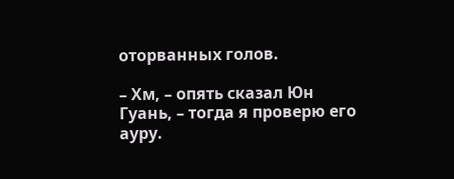оторванных голов.

– Хм, – опять сказал Юн Гуань, – тогда я проверю его ауру.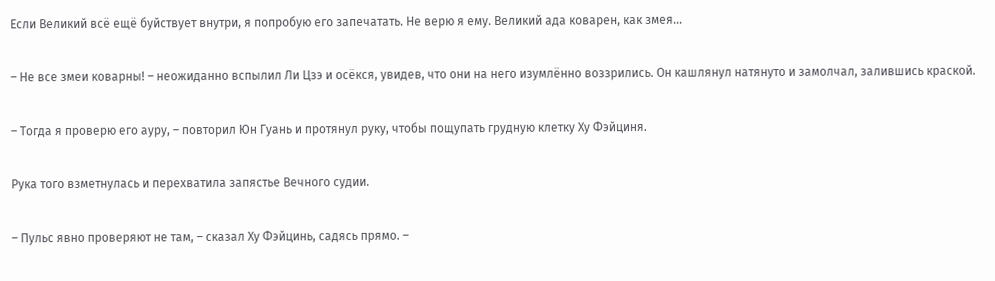Если Великий всё ещё буйствует внутри, я попробую его запечатать. Не верю я ему. Великий ада коварен, как змея…

– Не все змеи коварны! – неожиданно вспылил Ли Цзэ и осёкся, увидев, что они на него изумлённо воззрились. Он кашлянул натянуто и замолчал, залившись краской.

– Тогда я проверю его ауру, – повторил Юн Гуань и протянул руку, чтобы пощупать грудную клетку Ху Фэйциня.

Рука того взметнулась и перехватила запястье Вечного судии.

– Пульс явно проверяют не там, – сказал Ху Фэйцинь, садясь прямо. –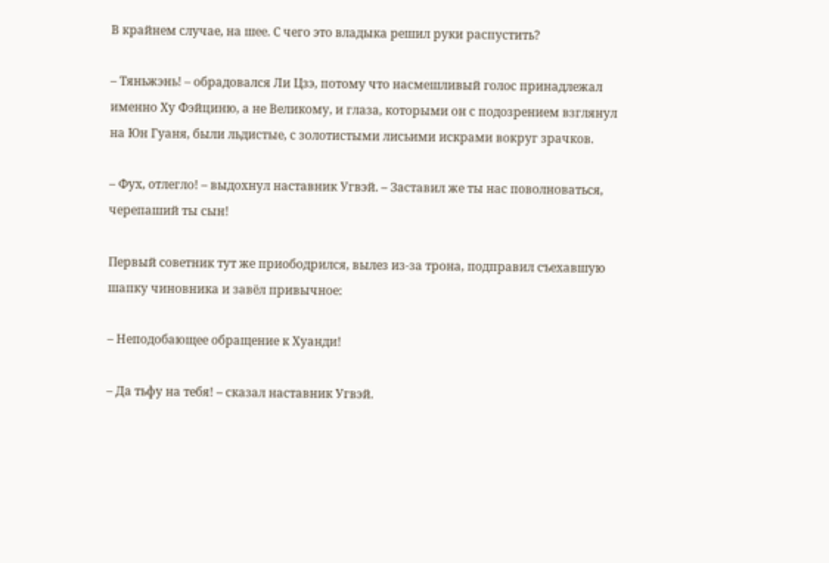В крайнем случае, на шее. С чего это владыка решил руки распустить?

– Тяньжэнь! – обрадовался Ли Цзэ, потому что насмешливый голос принадлежал именно Ху Фэйциню, а не Великому, и глаза, которыми он с подозрением взглянул на Юн Гуаня, были льдистые, с золотистыми лисьими искрами вокруг зрачков.

– Фух, отлегло! – выдохнул наставник Угвэй. – Заставил же ты нас поволноваться, черепаший ты сын!

Первый советник тут же приободрился, вылез из-за трона, подправил съехавшую шапку чиновника и завёл привычное:

– Неподобающее обращение к Хуанди!

– Да тьфу на тебя! – сказал наставник Угвэй.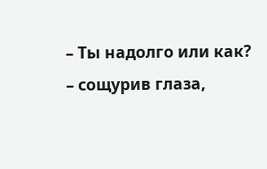– Ты надолго или как? – сощурив глаза,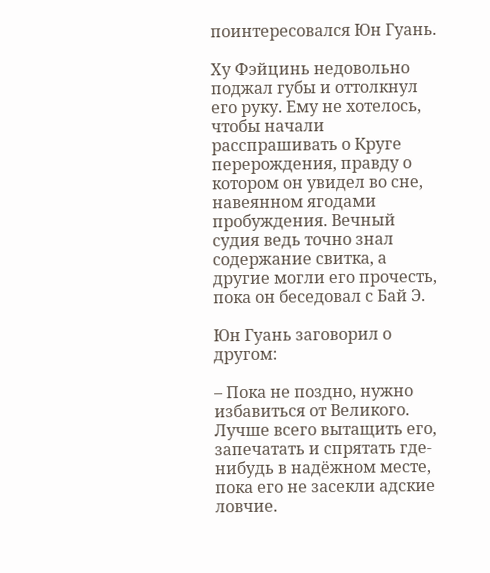поинтересовался Юн Гуань.

Ху Фэйцинь недовольно поджал губы и оттолкнул его руку. Ему не хотелось, чтобы начали расспрашивать о Круге перерождения, правду о котором он увидел во сне, навеянном ягодами пробуждения. Вечный судия ведь точно знал содержание свитка, а другие могли его прочесть, пока он беседовал с Бай Э.

Юн Гуань заговорил о другом:

– Пока не поздно, нужно избавиться от Великого. Лучше всего вытащить его, запечатать и спрятать где-нибудь в надёжном месте, пока его не засекли адские ловчие.